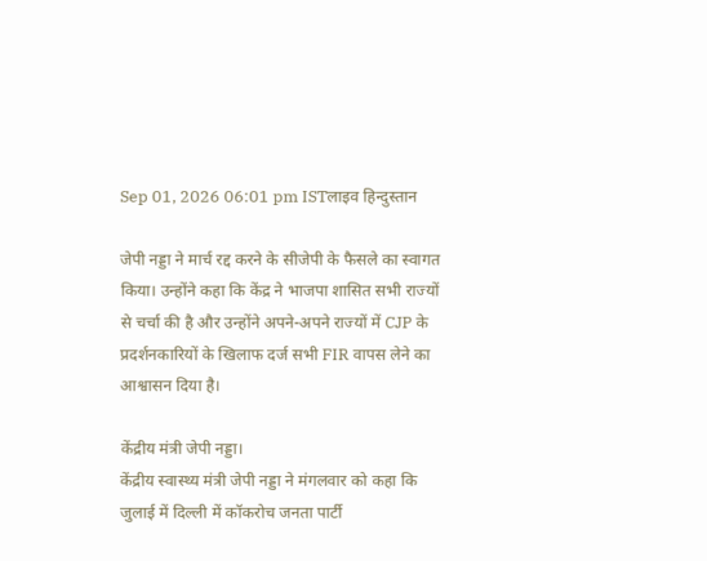Sep 01, 2026 06:01 pm ISTलाइव हिन्दुस्तान

जेपी नड्डा ने मार्च रद्द करने के सीजेपी के फैसले का स्वागत किया। उन्होंने कहा कि केंद्र ने भाजपा शासित सभी राज्यों से चर्चा की है और उन्होंने अपने-अपने राज्यों में CJP के प्रदर्शनकारियों के खिलाफ दर्ज सभी FIR वापस लेने का आश्वासन दिया है।

केंद्रीय मंत्री जेपी नड्डा।
केंद्रीय स्वास्थ्य मंत्री जेपी नड्डा ने मंगलवार को कहा कि जुलाई में दिल्ली में कॉकरोच जनता पार्टी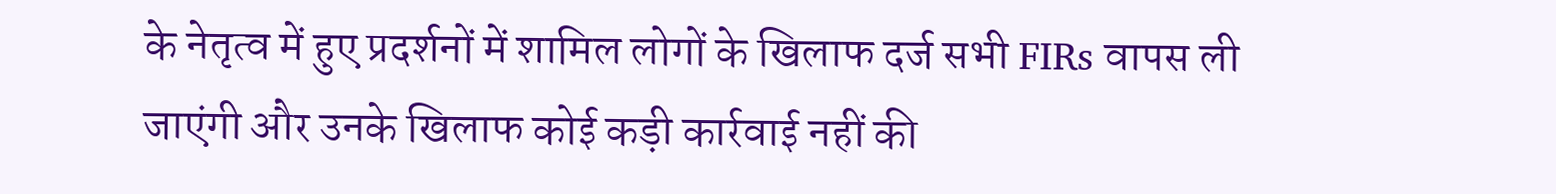के नेतृत्व में हुए प्रदर्शनों में शामिल लोगों के खिलाफ दर्ज सभी FIRs वापस ली जाएंगी और उनके खिलाफ कोई कड़ी कार्रवाई नहीं की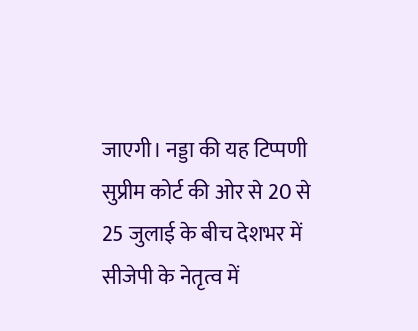जाएगी। नड्डा की यह टिप्पणी सुप्रीम कोर्ट की ओर से 20 से 25 जुलाई के बीच देशभर में सीजेपी के नेतृत्व में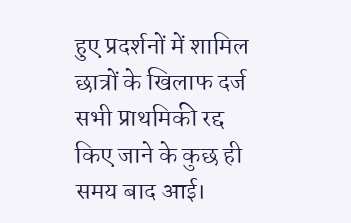हुए प्रदर्शनों में शामिल छात्रों के खिलाफ दर्ज सभी प्राथमिकी रद्द किए जाने के कुछ ही समय बाद आई।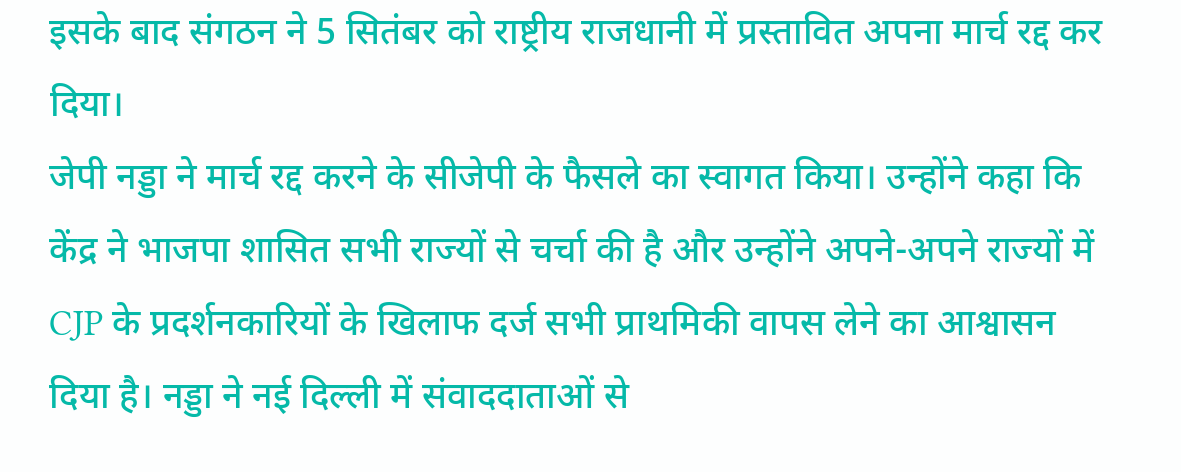इसके बाद संगठन ने 5 सितंबर को राष्ट्रीय राजधानी में प्रस्तावित अपना मार्च रद्द कर दिया।
जेपी नड्डा ने मार्च रद्द करने के सीजेपी के फैसले का स्वागत किया। उन्होंने कहा कि केंद्र ने भाजपा शासित सभी राज्यों से चर्चा की है और उन्होंने अपने-अपने राज्यों में CJP के प्रदर्शनकारियों के खिलाफ दर्ज सभी प्राथमिकी वापस लेने का आश्वासन दिया है। नड्डा ने नई दिल्ली में संवाददाताओं से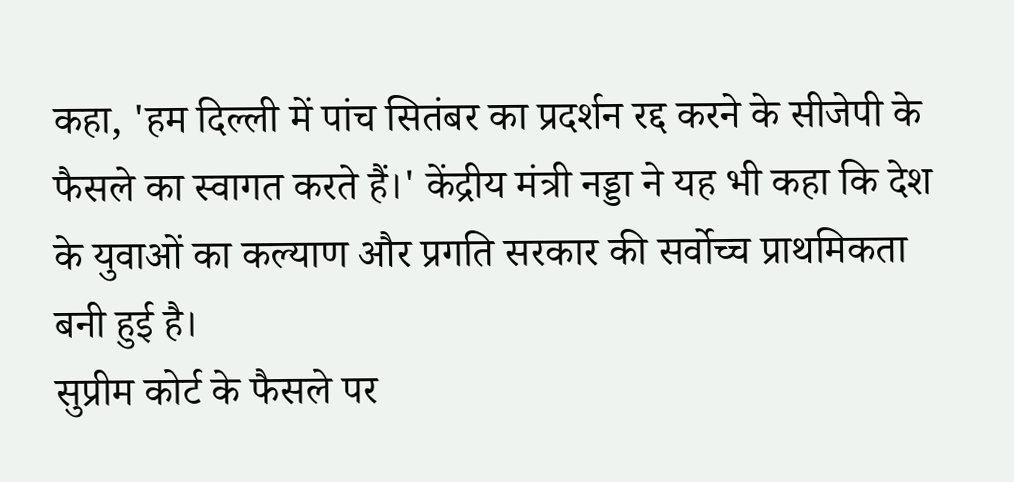कहा, 'हम दिल्ली में पांच सितंबर का प्रदर्शन रद्द करने के सीजेपी के फैसले का स्वागत करते हैं।' केंद्रीय मंत्री नड्डा ने यह भी कहा कि देश के युवाओं का कल्याण और प्रगति सरकार की सर्वोच्च प्राथमिकता बनी हुई है।
सुप्रीम कोर्ट के फैसले पर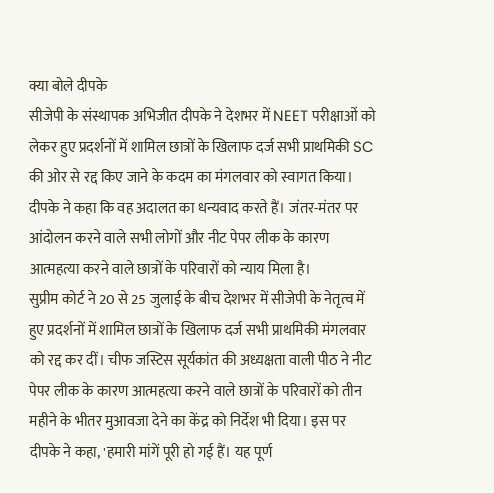क्या बोले दीपके
सीजेपी के संस्थापक अभिजीत दीपके ने देशभर में NEET परीक्षाओं को लेकर हुए प्रदर्शनों में शामिल छात्रों के खिलाफ दर्ज सभी प्राथमिकी SC की ओर से रद्द किए जाने के कदम का मंगलवार को स्वागत किया। दीपके ने कहा कि वह अदालत का धन्यवाद करते हैं। जंतर-मंतर पर आंदोलन करने वाले सभी लोगों और नीट पेपर लीक के कारण आत्महत्या करने वाले छात्रों के परिवारों को न्याय मिला है।
सुप्रीम कोर्ट ने 20 से 25 जुलाई के बीच देशभर में सीजेपी के नेतृत्व में हुए प्रदर्शनों में शामिल छात्रों के खिलाफ दर्ज सभी प्राथमिकी मंगलवार को रद्द कर दीं। चीफ जस्टिस सूर्यकांत की अध्यक्षता वाली पीठ ने नीट पेपर लीक के कारण आत्महत्या करने वाले छात्रों के परिवारों को तीन महीने के भीतर मुआवजा देने का केंद्र को निर्देश भी दिया। इस पर दीपके ने कहा, 'हमारी मांगें पूरी हो गई हैं। यह पूर्ण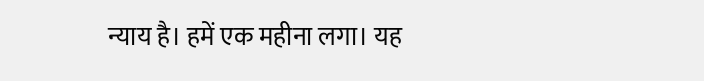न्याय है। हमें एक महीना लगा। यह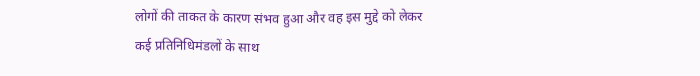लोगों की ताकत के कारण संभव हुआ और वह इस मुद्दे को लेकर कई प्रतिनिधिमंडलों के साथ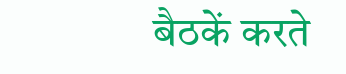बैठकें करते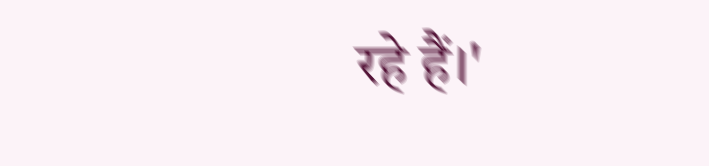रहे हैं।'